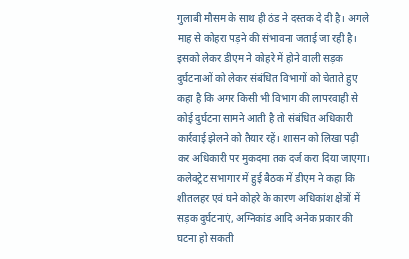गुलाबी मौसम के साथ ही ठंड ने दस्तक दे दी है। अगले माह से कोहरा पड़ने की संभावना जताई जा रही है। इसको लेकर डीएम ने कोहरे में होने वाली सड़क दुर्घटनाओं को लेकर संबंधित विभागों को चेताते हुए कहा है कि अगर किसी भी विभाग की लापरवाही से कोई दुर्घटना सामने आती है तो संबंधित अधिकारी कार्रवाई झेलने को तैयार रहें। शासन को लिखा पढ़ी कर अधिकारी पर मुकदमा तक दर्ज करा दिया जाएगा।
कलेक्ट्रेट सभागार में हुई बैठक में डीएम ने कहा कि शीतलहर एवं घने कोहरे के कारण अधिकांश क्षेत्रों में सड़क दुर्घटनाएं, अग्निकांड आदि अनेक प्रकार की घटना हो सकती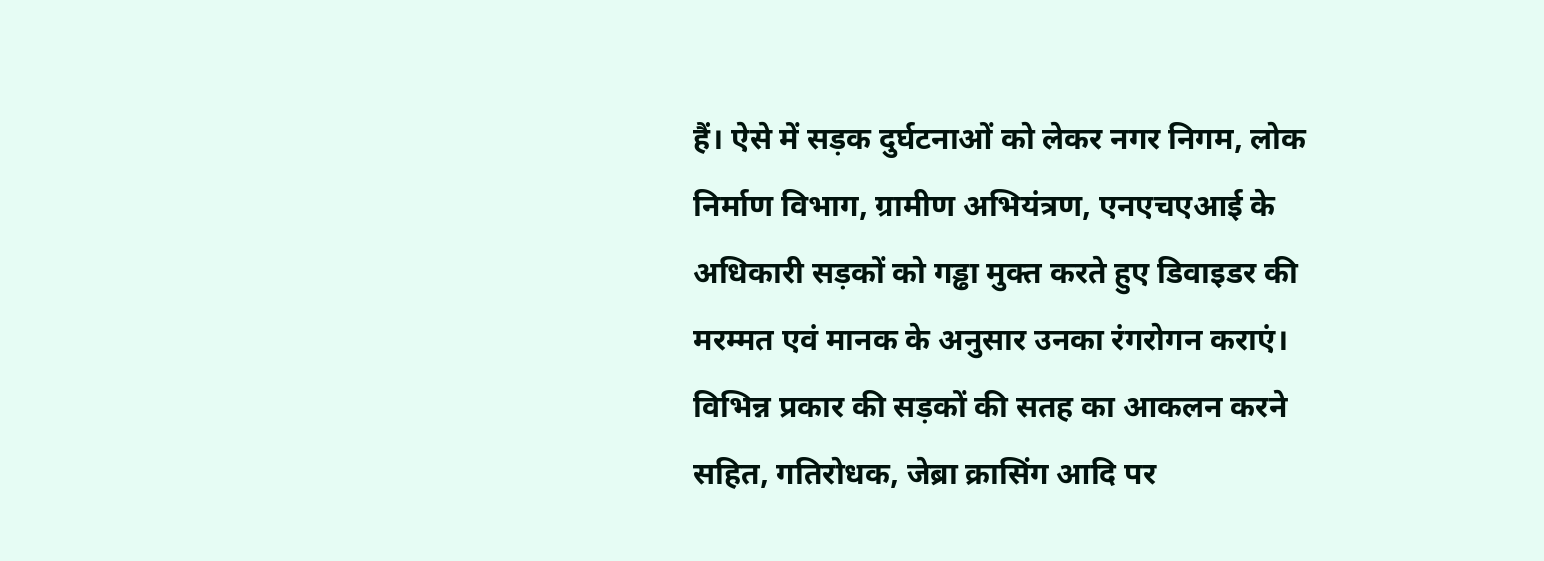हैं। ऐसे में सड़क दुर्घटनाओं को लेकर नगर निगम, लोक निर्माण विभाग, ग्रामीण अभियंत्रण, एनएचएआई के अधिकारी सड़कों को गड्ढा मुक्त करते हुए डिवाइडर की मरम्मत एवं मानक के अनुसार उनका रंगरोगन कराएं। विभिन्न प्रकार की सड़कों की सतह का आकलन करने सहित, गतिरोधक, जेब्रा क्रासिंग आदि पर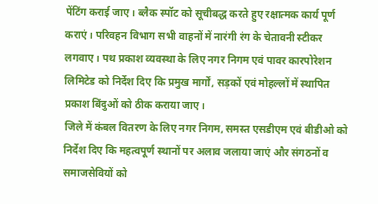पेंटिंग कराई जाए। ब्लैक स्पॉट को सूचीबद्ध करते हुए रक्षात्मक कार्य पूर्ण कराएं। परिवहन विभाग सभी वाहनों में नारंगी रंग के चेतावनी स्टीकर लगवाए। पथ प्रकाश व्यवस्था के लिए नगर निगम एवं पावर कारपोरेशन लिमिटेड को निर्देश दिए कि प्रमुख मार्गों, सड़कों एवं मोहल्लों में स्थापित प्रकाश बिंदुओं को ठीक कराया जाए।
जिले में कंबल वितरण के लिए नगर निगम, समस्त एसडीएम एवं बीडीओ को निर्देश दिए कि महत्वपूर्ण स्थानों पर अलाव जलाया जाएं और संगठनों व समाजसेवियों को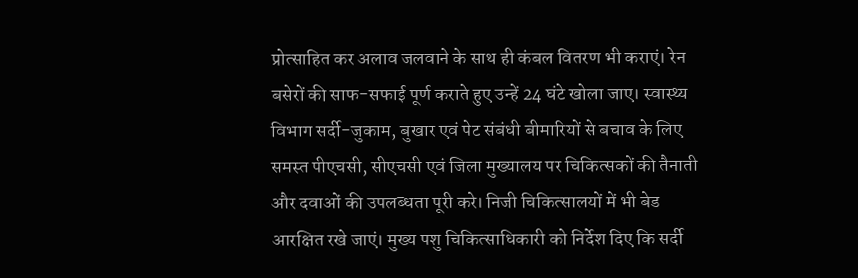प्रोत्साहित कर अलाव जलवाने के साथ ही कंबल वितरण भी कराएं। रेन बसेरों की साफ-सफाई पूर्ण कराते हुए उन्हें 24 घंटे खोला जाए। स्वास्थ्य विभाग सर्दी-जुकाम, बुखार एवं पेट संबंधी बीमारियों से बचाव के लिए समस्त पीएचसी, सीएचसी एवं जिला मुख्यालय पर चिकित्सकों की तैनाती और दवाओं की उपलब्धता पूरी करे। निजी चिकित्सालयों में भी बेड आरक्षित रखे जाएं। मुख्य पशु चिकित्साधिकारी को निर्देश दिए कि सर्दी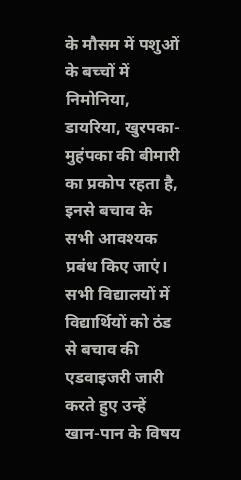के मौसम में पशुओं के बच्चों में निमोनिया, डायरिया, खुरपका-मुहंपका की बीमारी का प्रकोप रहता है, इनसे बचाव के सभी आवश्यक प्रबंध किए जाएं। सभी विद्यालयों में विद्यार्थियों को ठंड से बचाव की एडवाइजरी जारी करते हुए उन्हें खान-पान के विषय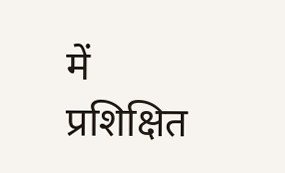में प्रशिक्षित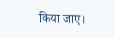किया जाए।